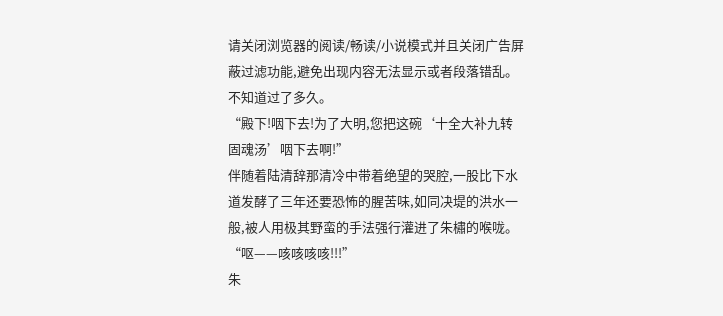请关闭浏览器的阅读/畅读/小说模式并且关闭广告屏蔽过滤功能,避免出现内容无法显示或者段落错乱。
不知道过了多久。
“殿下!咽下去!为了大明,您把这碗‘十全大补九转固魂汤’咽下去啊!”
伴随着陆清辞那清冷中带着绝望的哭腔,一股比下水道发酵了三年还要恐怖的腥苦味,如同决堤的洪水一般,被人用极其野蛮的手法强行灌进了朱橚的喉咙。
“呕——咳咳咳咳!!!”
朱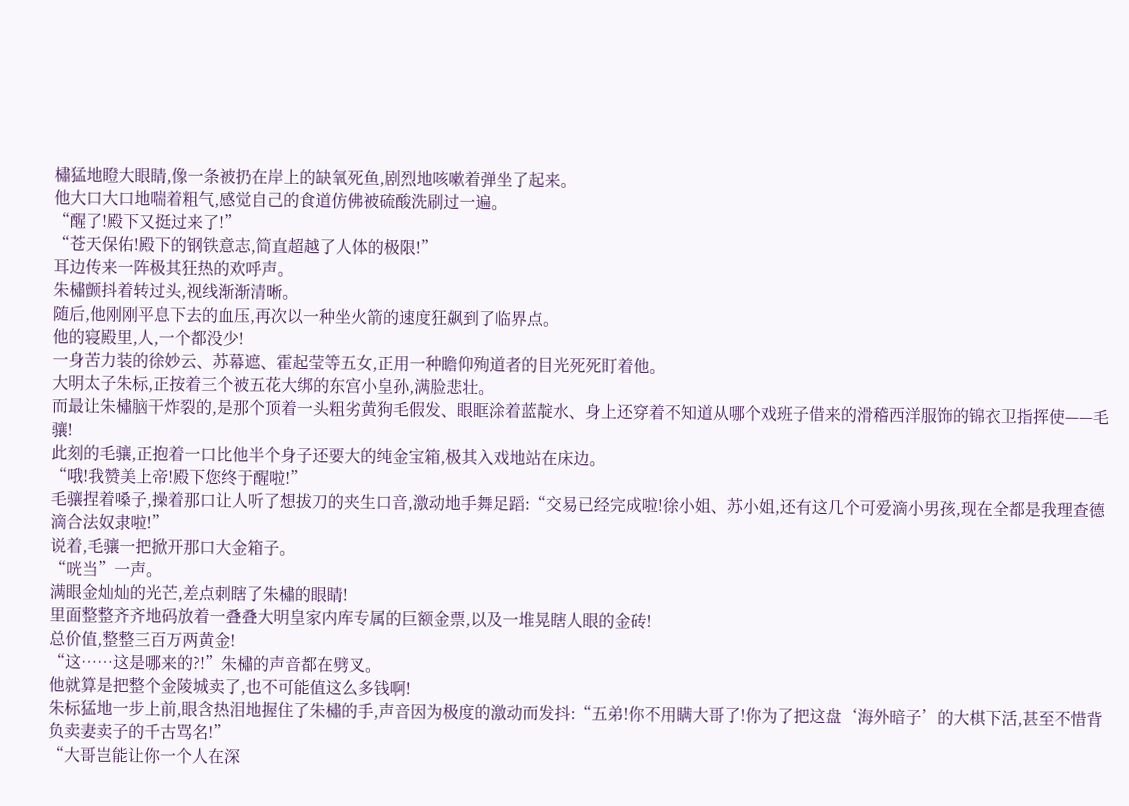橚猛地瞪大眼睛,像一条被扔在岸上的缺氧死鱼,剧烈地咳嗽着弹坐了起来。
他大口大口地喘着粗气,感觉自己的食道仿佛被硫酸洗刷过一遍。
“醒了!殿下又挺过来了!”
“苍天保佑!殿下的钢铁意志,简直超越了人体的极限!”
耳边传来一阵极其狂热的欢呼声。
朱橚颤抖着转过头,视线渐渐清晰。
随后,他刚刚平息下去的血压,再次以一种坐火箭的速度狂飙到了临界点。
他的寝殿里,人,一个都没少!
一身苦力装的徐妙云、苏幕遮、霍起莹等五女,正用一种瞻仰殉道者的目光死死盯着他。
大明太子朱标,正按着三个被五花大绑的东宫小皇孙,满脸悲壮。
而最让朱橚脑干炸裂的,是那个顶着一头粗劣黄狗毛假发、眼眶涂着蓝靛水、身上还穿着不知道从哪个戏班子借来的滑稽西洋服饰的锦衣卫指挥使——毛骧!
此刻的毛骧,正抱着一口比他半个身子还要大的纯金宝箱,极其入戏地站在床边。
“哦!我赞美上帝!殿下您终于醒啦!”
毛骧捏着嗓子,操着那口让人听了想拔刀的夹生口音,激动地手舞足蹈:“交易已经完成啦!徐小姐、苏小姐,还有这几个可爱滴小男孩,现在全都是我理查德滴合法奴隶啦!”
说着,毛骧一把掀开那口大金箱子。
“咣当”一声。
满眼金灿灿的光芒,差点刺瞎了朱橚的眼睛!
里面整整齐齐地码放着一叠叠大明皇家内库专属的巨额金票,以及一堆晃瞎人眼的金砖!
总价值,整整三百万两黄金!
“这……这是哪来的?!”朱橚的声音都在劈叉。
他就算是把整个金陵城卖了,也不可能值这么多钱啊!
朱标猛地一步上前,眼含热泪地握住了朱橚的手,声音因为极度的激动而发抖:“五弟!你不用瞒大哥了!你为了把这盘‘海外暗子’的大棋下活,甚至不惜背负卖妻卖子的千古骂名!”
“大哥岂能让你一个人在深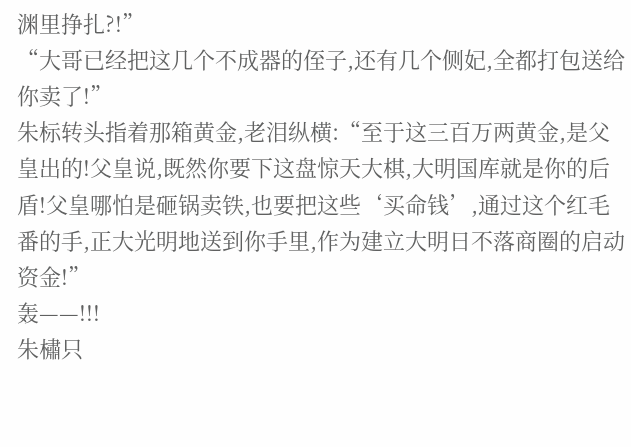渊里挣扎?!”
“大哥已经把这几个不成器的侄子,还有几个侧妃,全都打包送给你卖了!”
朱标转头指着那箱黄金,老泪纵横:“至于这三百万两黄金,是父皇出的!父皇说,既然你要下这盘惊天大棋,大明国库就是你的后盾!父皇哪怕是砸锅卖铁,也要把这些‘买命钱’,通过这个红毛番的手,正大光明地送到你手里,作为建立大明日不落商圈的启动资金!”
轰——!!!
朱橚只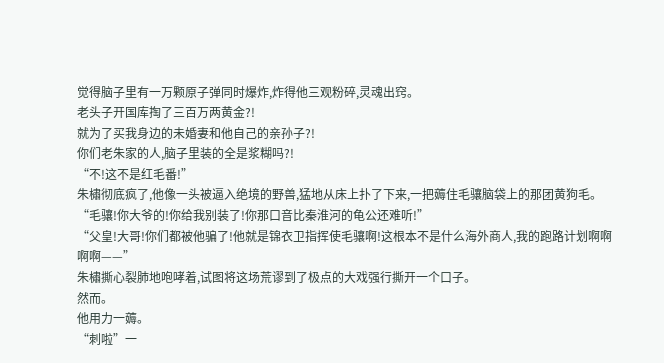觉得脑子里有一万颗原子弹同时爆炸,炸得他三观粉碎,灵魂出窍。
老头子开国库掏了三百万两黄金?!
就为了买我身边的未婚妻和他自己的亲孙子?!
你们老朱家的人,脑子里装的全是浆糊吗?!
“不!这不是红毛番!”
朱橚彻底疯了,他像一头被逼入绝境的野兽,猛地从床上扑了下来,一把薅住毛骧脑袋上的那团黄狗毛。
“毛骧!你大爷的!你给我别装了!你那口音比秦淮河的龟公还难听!”
“父皇!大哥!你们都被他骗了!他就是锦衣卫指挥使毛骧啊!这根本不是什么海外商人,我的跑路计划啊啊啊啊——”
朱橚撕心裂肺地咆哮着,试图将这场荒谬到了极点的大戏强行撕开一个口子。
然而。
他用力一薅。
“刺啦”一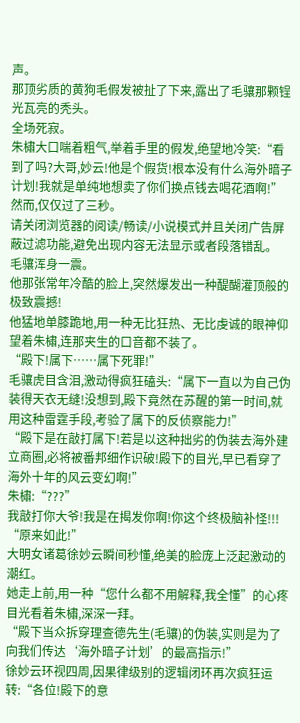声。
那顶劣质的黄狗毛假发被扯了下来,露出了毛骧那颗锃光瓦亮的秃头。
全场死寂。
朱橚大口喘着粗气,举着手里的假发,绝望地冷笑:“看到了吗?大哥,妙云!他是个假货!根本没有什么海外暗子计划!我就是单纯地想卖了你们换点钱去喝花酒啊!”
然而,仅仅过了三秒。
请关闭浏览器的阅读/畅读/小说模式并且关闭广告屏蔽过滤功能,避免出现内容无法显示或者段落错乱。
毛骧浑身一震。
他那张常年冷酷的脸上,突然爆发出一种醍醐灌顶般的极致震撼!
他猛地单膝跪地,用一种无比狂热、无比虔诚的眼神仰望着朱橚,连那夹生的口音都不装了。
“殿下!属下……属下死罪!”
毛骧虎目含泪,激动得疯狂磕头:“属下一直以为自己伪装得天衣无缝!没想到,殿下竟然在苏醒的第一时间,就用这种雷霆手段,考验了属下的反侦察能力!”
“殿下是在敲打属下!若是以这种拙劣的伪装去海外建立商圈,必将被番邦细作识破!殿下的目光,早已看穿了海外十年的风云变幻啊!”
朱橚:“???”
我敲打你大爷!我是在揭发你啊!你这个终极脑补怪!!!
“原来如此!”
大明女诸葛徐妙云瞬间秒懂,绝美的脸庞上泛起激动的潮红。
她走上前,用一种“您什么都不用解释,我全懂”的心疼目光看着朱橚,深深一拜。
“殿下当众拆穿理查德先生(毛骧)的伪装,实则是为了向我们传达‘海外暗子计划’的最高指示!”
徐妙云环视四周,因果律级别的逻辑闭环再次疯狂运转:“各位!殿下的意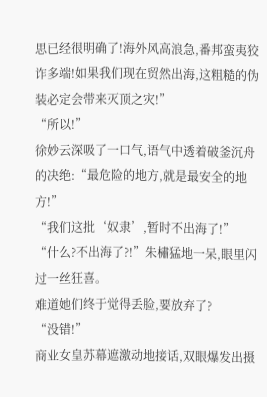思已经很明确了!海外风高浪急,番邦蛮夷狡诈多端!如果我们现在贸然出海,这粗糙的伪装必定会带来灭顶之灾!”
“所以!”
徐妙云深吸了一口气,语气中透着破釜沉舟的决绝:“最危险的地方,就是最安全的地方!”
“我们这批‘奴隶’,暂时不出海了!”
“什么?不出海了?!”朱橚猛地一呆,眼里闪过一丝狂喜。
难道她们终于觉得丢脸,要放弃了?
“没错!”
商业女皇苏幕遮激动地接话,双眼爆发出摄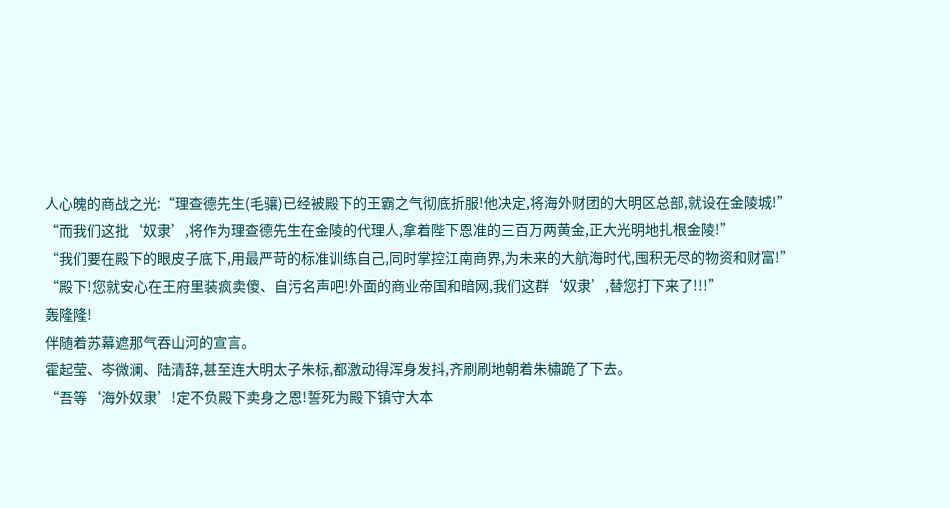人心魄的商战之光:“理查德先生(毛骧)已经被殿下的王霸之气彻底折服!他决定,将海外财团的大明区总部,就设在金陵城!”
“而我们这批‘奴隶’,将作为理查德先生在金陵的代理人,拿着陛下恩准的三百万两黄金,正大光明地扎根金陵!”
“我们要在殿下的眼皮子底下,用最严苛的标准训练自己,同时掌控江南商界,为未来的大航海时代,囤积无尽的物资和财富!”
“殿下!您就安心在王府里装疯卖傻、自污名声吧!外面的商业帝国和暗网,我们这群‘奴隶’,替您打下来了!!!”
轰隆隆!
伴随着苏幕遮那气吞山河的宣言。
霍起莹、岑微澜、陆清辞,甚至连大明太子朱标,都激动得浑身发抖,齐刷刷地朝着朱橚跪了下去。
“吾等‘海外奴隶’!定不负殿下卖身之恩!誓死为殿下镇守大本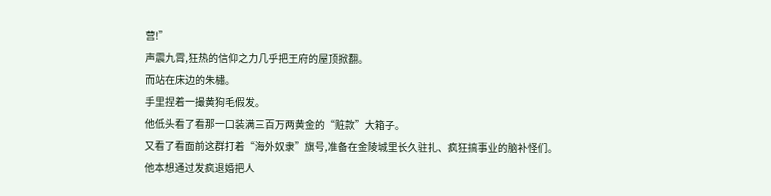营!”
声震九霄,狂热的信仰之力几乎把王府的屋顶掀翻。
而站在床边的朱橚。
手里捏着一撮黄狗毛假发。
他低头看了看那一口装满三百万两黄金的“赃款”大箱子。
又看了看面前这群打着“海外奴隶”旗号,准备在金陵城里长久驻扎、疯狂搞事业的脑补怪们。
他本想通过发疯退婚把人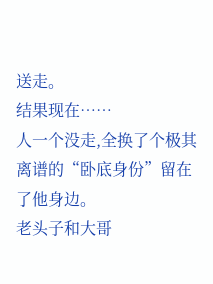送走。
结果现在……
人一个没走,全换了个极其离谱的“卧底身份”留在了他身边。
老头子和大哥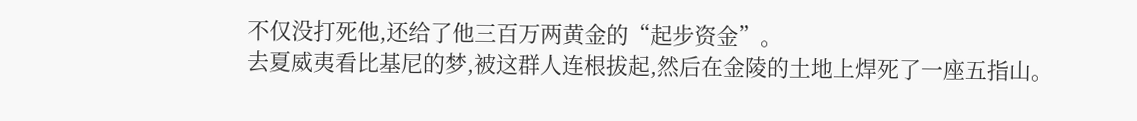不仅没打死他,还给了他三百万两黄金的“起步资金”。
去夏威夷看比基尼的梦,被这群人连根拔起,然后在金陵的土地上焊死了一座五指山。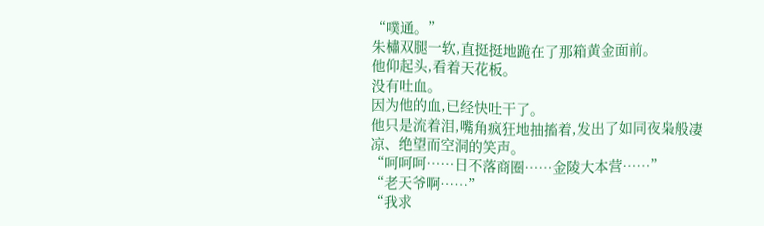“噗通。”
朱橚双腿一软,直挺挺地跪在了那箱黄金面前。
他仰起头,看着天花板。
没有吐血。
因为他的血,已经快吐干了。
他只是流着泪,嘴角疯狂地抽搐着,发出了如同夜枭般凄凉、绝望而空洞的笑声。
“呵呵呵……日不落商圈……金陵大本营……”
“老天爷啊……”
“我求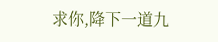求你,降下一道九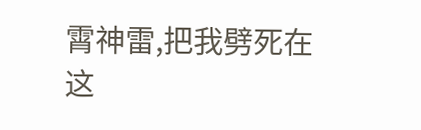霄神雷,把我劈死在这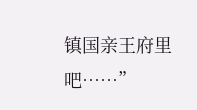镇国亲王府里吧……”